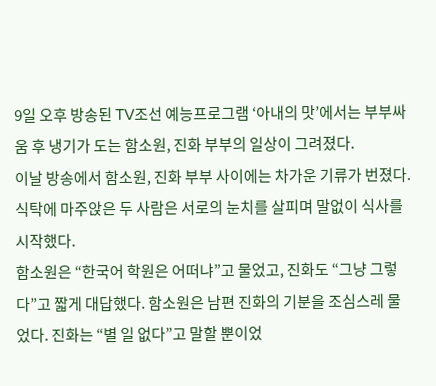9일 오후 방송된 TV조선 예능프로그램 ‘아내의 맛’에서는 부부싸움 후 냉기가 도는 함소원, 진화 부부의 일상이 그려졌다.
이날 방송에서 함소원, 진화 부부 사이에는 차가운 기류가 번졌다. 식탁에 마주앉은 두 사람은 서로의 눈치를 살피며 말없이 식사를 시작했다.
함소원은 “한국어 학원은 어떠냐”고 물었고, 진화도 “그냥 그렇다”고 짧게 대답했다. 함소원은 남편 진화의 기분을 조심스레 물었다. 진화는 “별 일 없다”고 말할 뿐이었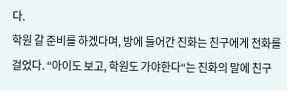다.
학원 갈 준비를 하겠다며, 방에 들어간 진화는 친구에게 전화를 걸었다. “아이도 보고, 학원도 가야한다“는 진화의 말에 친구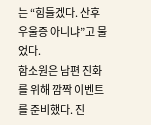는 “힘들겠다. 산후우울증 아니냐”고 물었다.
함소원은 남편 진화를 위해 깜짝 이벤트를 준비했다. 진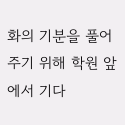화의 기분을 풀어주기 위해 학원 앞에서 기다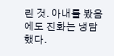린 것. 아내를 봤음에도 진화는 냉담했다.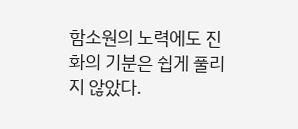함소원의 노력에도 진화의 기분은 쉽게 풀리지 않았다.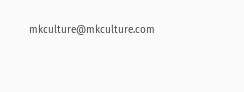mkculture@mkculture.com